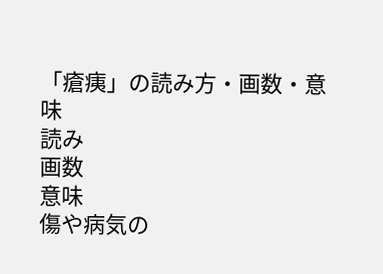「瘡痍」の読み方・画数・意味
読み
画数
意味
傷や病気の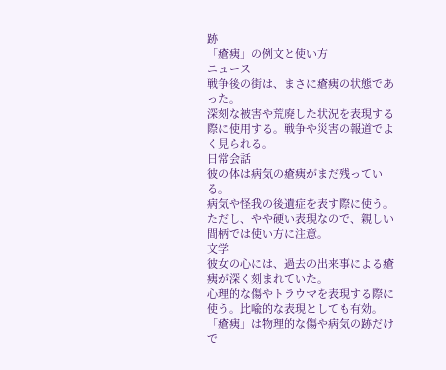跡
「瘡痍」の例文と使い方
ニュース
戦争後の街は、まさに瘡痍の状態であった。
深刻な被害や荒廃した状況を表現する際に使用する。戦争や災害の報道でよく見られる。
日常会話
彼の体は病気の瘡痍がまだ残っている。
病気や怪我の後遺症を表す際に使う。ただし、やや硬い表現なので、親しい間柄では使い方に注意。
文学
彼女の心には、過去の出来事による瘡痍が深く刻まれていた。
心理的な傷やトラウマを表現する際に使う。比喩的な表現としても有効。
「瘡痍」は物理的な傷や病気の跡だけで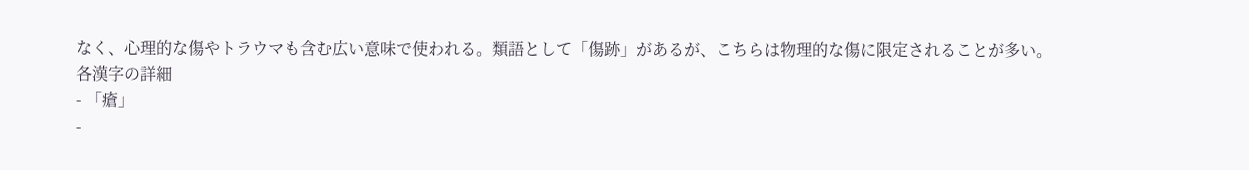なく、心理的な傷やトラウマも含む広い意味で使われる。類語として「傷跡」があるが、こちらは物理的な傷に限定されることが多い。
各漢字の詳細
- 「瘡」
-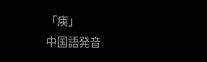「痍」
中国語発音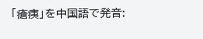「瘡痍」を中国語で発音: